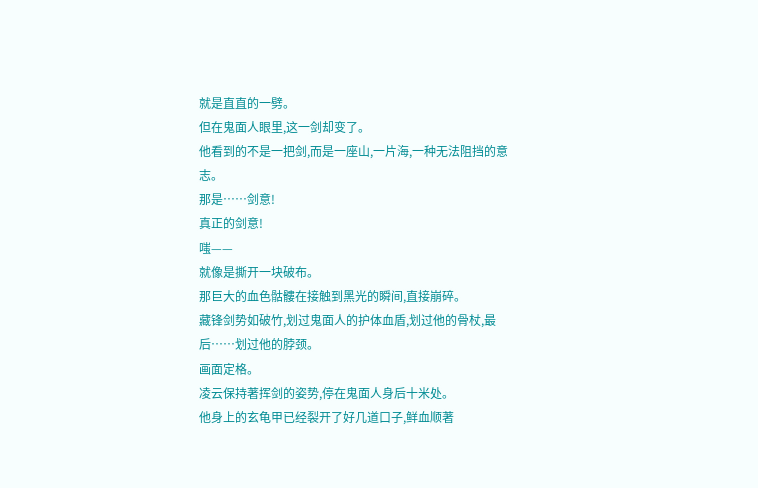就是直直的一劈。
但在鬼面人眼里,这一剑却变了。
他看到的不是一把剑,而是一座山,一片海,一种无法阻挡的意志。
那是……剑意!
真正的剑意!
嗤——
就像是撕开一块破布。
那巨大的血色骷髏在接触到黑光的瞬间,直接崩碎。
藏锋剑势如破竹,划过鬼面人的护体血盾,划过他的骨杖,最后……划过他的脖颈。
画面定格。
凌云保持著挥剑的姿势,停在鬼面人身后十米处。
他身上的玄龟甲已经裂开了好几道口子,鲜血顺著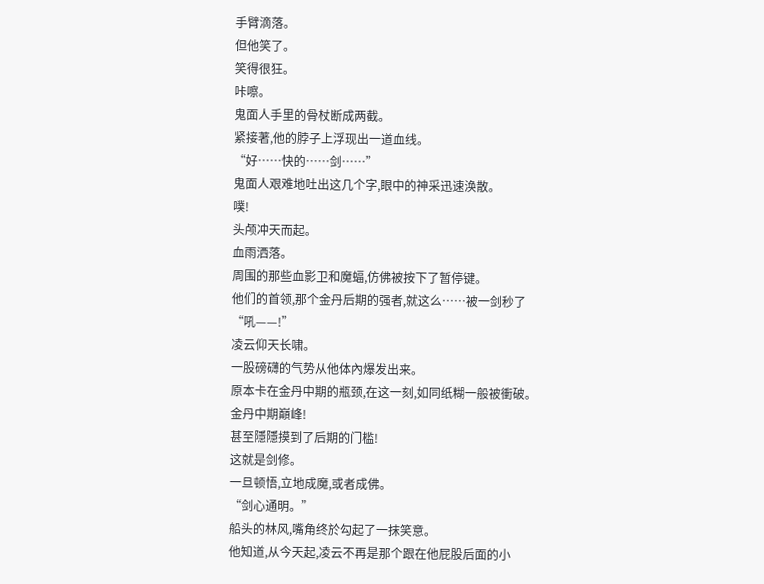手臂滴落。
但他笑了。
笑得很狂。
咔嚓。
鬼面人手里的骨杖断成两截。
紧接著,他的脖子上浮现出一道血线。
“好……快的……剑……”
鬼面人艰难地吐出这几个字,眼中的神采迅速涣散。
噗!
头颅冲天而起。
血雨洒落。
周围的那些血影卫和魔蝠,仿佛被按下了暂停键。
他们的首领,那个金丹后期的强者,就这么……被一剑秒了
“吼——!”
凌云仰天长啸。
一股磅礴的气势从他体內爆发出来。
原本卡在金丹中期的瓶颈,在这一刻,如同纸糊一般被衝破。
金丹中期巔峰!
甚至隱隱摸到了后期的门槛!
这就是剑修。
一旦顿悟,立地成魔,或者成佛。
“剑心通明。”
船头的林风,嘴角终於勾起了一抹笑意。
他知道,从今天起,凌云不再是那个跟在他屁股后面的小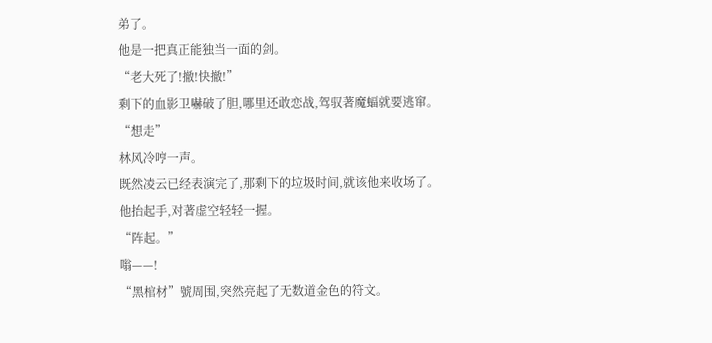弟了。
他是一把真正能独当一面的剑。
“老大死了!撤!快撤!”
剩下的血影卫嚇破了胆,哪里还敢恋战,驾驭著魔蝠就要逃窜。
“想走”
林风冷哼一声。
既然凌云已经表演完了,那剩下的垃圾时间,就该他来收场了。
他抬起手,对著虚空轻轻一握。
“阵起。”
嗡——!
“黑棺材”號周围,突然亮起了无数道金色的符文。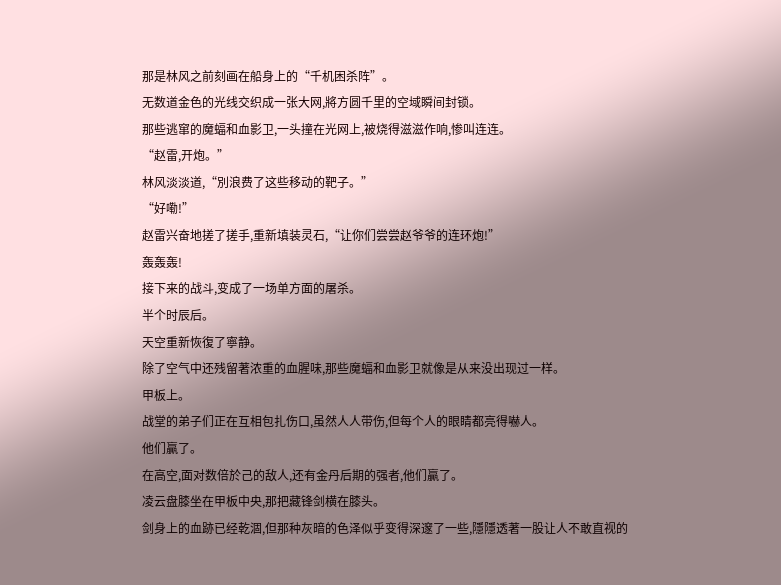那是林风之前刻画在船身上的“千机困杀阵”。
无数道金色的光线交织成一张大网,將方圆千里的空域瞬间封锁。
那些逃窜的魔蝠和血影卫,一头撞在光网上,被烧得滋滋作响,惨叫连连。
“赵雷,开炮。”
林风淡淡道,“別浪费了这些移动的靶子。”
“好嘞!”
赵雷兴奋地搓了搓手,重新填装灵石,“让你们尝尝赵爷爷的连环炮!”
轰轰轰!
接下来的战斗,变成了一场单方面的屠杀。
半个时辰后。
天空重新恢復了寧静。
除了空气中还残留著浓重的血腥味,那些魔蝠和血影卫就像是从来没出现过一样。
甲板上。
战堂的弟子们正在互相包扎伤口,虽然人人带伤,但每个人的眼睛都亮得嚇人。
他们贏了。
在高空,面对数倍於己的敌人,还有金丹后期的强者,他们贏了。
凌云盘膝坐在甲板中央,那把藏锋剑横在膝头。
剑身上的血跡已经乾涸,但那种灰暗的色泽似乎变得深邃了一些,隱隱透著一股让人不敢直视的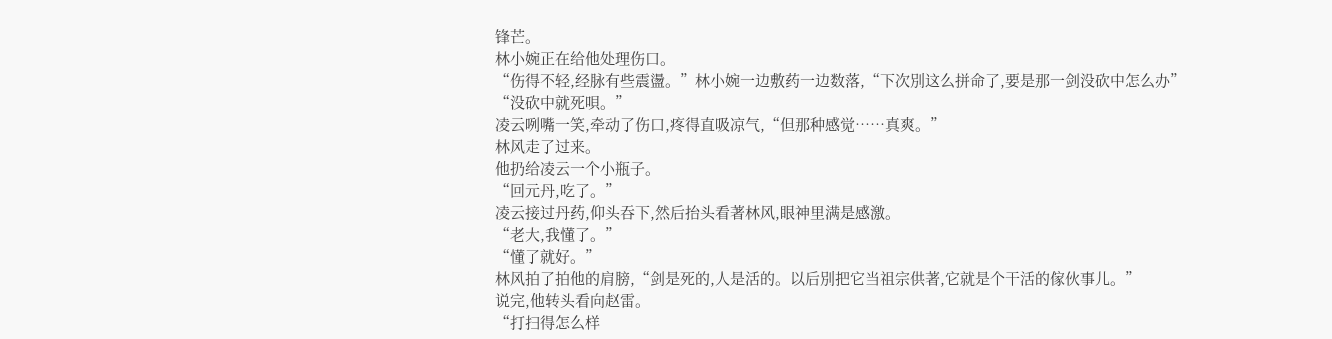锋芒。
林小婉正在给他处理伤口。
“伤得不轻,经脉有些震盪。”林小婉一边敷药一边数落,“下次別这么拼命了,要是那一剑没砍中怎么办”
“没砍中就死唄。”
凌云咧嘴一笑,牵动了伤口,疼得直吸凉气,“但那种感觉……真爽。”
林风走了过来。
他扔给凌云一个小瓶子。
“回元丹,吃了。”
凌云接过丹药,仰头吞下,然后抬头看著林风,眼神里满是感激。
“老大,我懂了。”
“懂了就好。”
林风拍了拍他的肩膀,“剑是死的,人是活的。以后別把它当祖宗供著,它就是个干活的傢伙事儿。”
说完,他转头看向赵雷。
“打扫得怎么样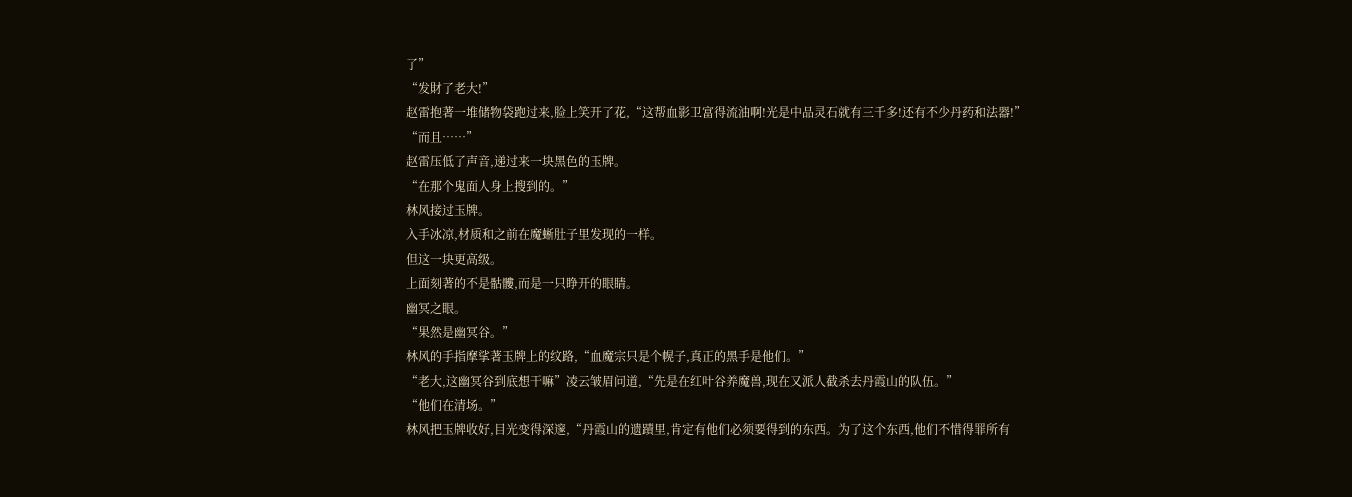了”
“发財了老大!”
赵雷抱著一堆储物袋跑过来,脸上笑开了花,“这帮血影卫富得流油啊!光是中品灵石就有三千多!还有不少丹药和法器!”
“而且……”
赵雷压低了声音,递过来一块黑色的玉牌。
“在那个鬼面人身上搜到的。”
林风接过玉牌。
入手冰凉,材质和之前在魔蜥肚子里发现的一样。
但这一块更高级。
上面刻著的不是骷髏,而是一只睁开的眼睛。
幽冥之眼。
“果然是幽冥谷。”
林风的手指摩挲著玉牌上的纹路,“血魔宗只是个幌子,真正的黑手是他们。”
“老大,这幽冥谷到底想干嘛”凌云皱眉问道,“先是在红叶谷养魔兽,现在又派人截杀去丹霞山的队伍。”
“他们在清场。”
林风把玉牌收好,目光变得深邃,“丹霞山的遗蹟里,肯定有他们必须要得到的东西。为了这个东西,他们不惜得罪所有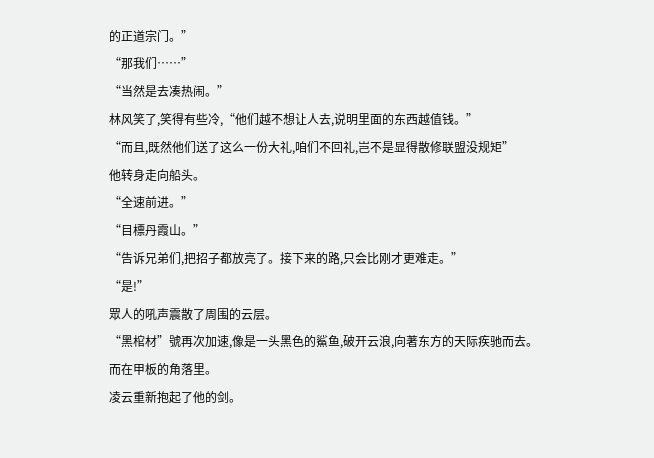的正道宗门。”
“那我们……”
“当然是去凑热闹。”
林风笑了,笑得有些冷,“他们越不想让人去,说明里面的东西越值钱。”
“而且,既然他们送了这么一份大礼,咱们不回礼,岂不是显得散修联盟没规矩”
他转身走向船头。
“全速前进。”
“目標丹霞山。”
“告诉兄弟们,把招子都放亮了。接下来的路,只会比刚才更难走。”
“是!”
眾人的吼声震散了周围的云层。
“黑棺材”號再次加速,像是一头黑色的鯊鱼,破开云浪,向著东方的天际疾驰而去。
而在甲板的角落里。
凌云重新抱起了他的剑。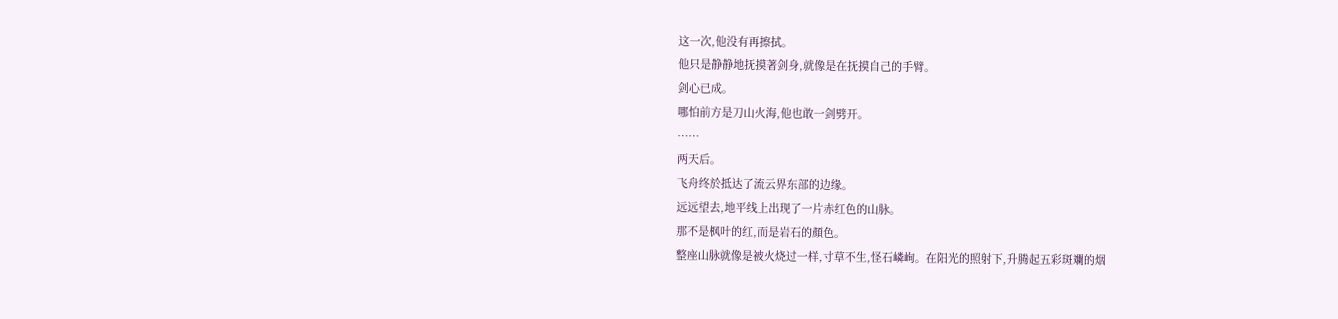这一次,他没有再擦拭。
他只是静静地抚摸著剑身,就像是在抚摸自己的手臂。
剑心已成。
哪怕前方是刀山火海,他也敢一剑劈开。
……
两天后。
飞舟终於抵达了流云界东部的边缘。
远远望去,地平线上出现了一片赤红色的山脉。
那不是枫叶的红,而是岩石的顏色。
整座山脉就像是被火烧过一样,寸草不生,怪石嶙峋。在阳光的照射下,升腾起五彩斑斕的烟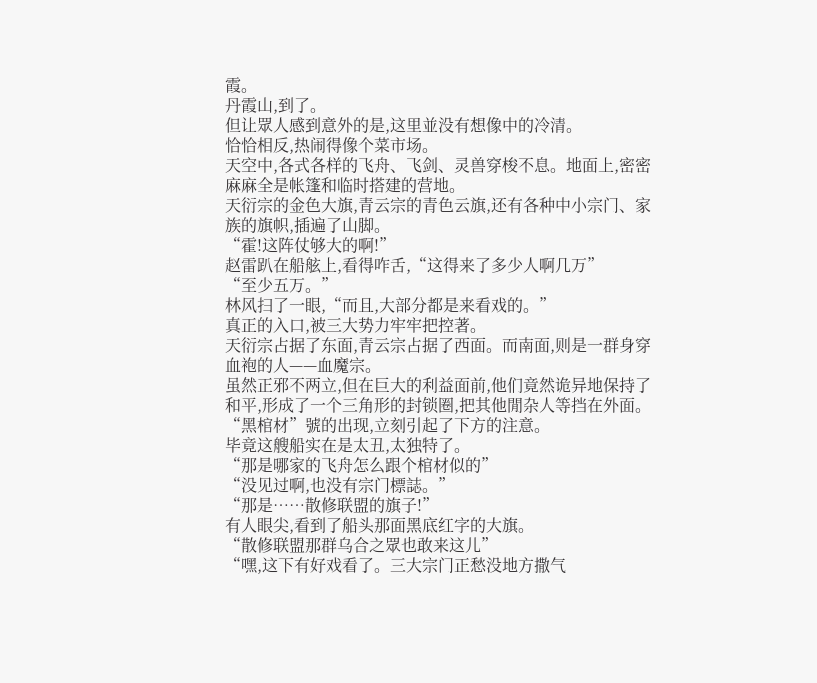霞。
丹霞山,到了。
但让眾人感到意外的是,这里並没有想像中的冷清。
恰恰相反,热闹得像个菜市场。
天空中,各式各样的飞舟、飞剑、灵兽穿梭不息。地面上,密密麻麻全是帐篷和临时搭建的营地。
天衍宗的金色大旗,青云宗的青色云旗,还有各种中小宗门、家族的旗帜,插遍了山脚。
“霍!这阵仗够大的啊!”
赵雷趴在船舷上,看得咋舌,“这得来了多少人啊几万”
“至少五万。”
林风扫了一眼,“而且,大部分都是来看戏的。”
真正的入口,被三大势力牢牢把控著。
天衍宗占据了东面,青云宗占据了西面。而南面,则是一群身穿血袍的人——血魔宗。
虽然正邪不两立,但在巨大的利益面前,他们竟然诡异地保持了和平,形成了一个三角形的封锁圈,把其他閒杂人等挡在外面。
“黑棺材”號的出现,立刻引起了下方的注意。
毕竟这艘船实在是太丑,太独特了。
“那是哪家的飞舟怎么跟个棺材似的”
“没见过啊,也没有宗门標誌。”
“那是……散修联盟的旗子!”
有人眼尖,看到了船头那面黑底红字的大旗。
“散修联盟那群乌合之眾也敢来这儿”
“嘿,这下有好戏看了。三大宗门正愁没地方撒气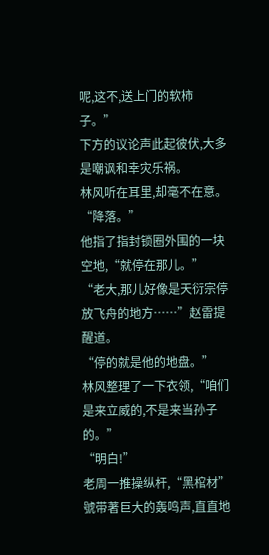呢,这不,送上门的软柿子。”
下方的议论声此起彼伏,大多是嘲讽和幸灾乐祸。
林风听在耳里,却毫不在意。
“降落。”
他指了指封锁圈外围的一块空地,“就停在那儿。”
“老大,那儿好像是天衍宗停放飞舟的地方……”赵雷提醒道。
“停的就是他的地盘。”
林风整理了一下衣领,“咱们是来立威的,不是来当孙子的。”
“明白!”
老周一推操纵杆,“黑棺材”號带著巨大的轰鸣声,直直地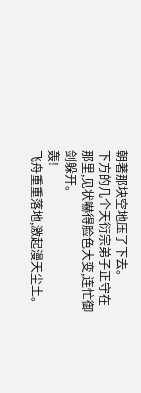朝著那块空地压了下去。
下方的几个天衍宗弟子正守在那里,见状嚇得脸色大变,连忙御剑躲开。
轰!
飞舟重重落地,激起漫天尘土。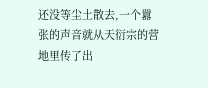还没等尘土散去,一个囂张的声音就从天衍宗的营地里传了出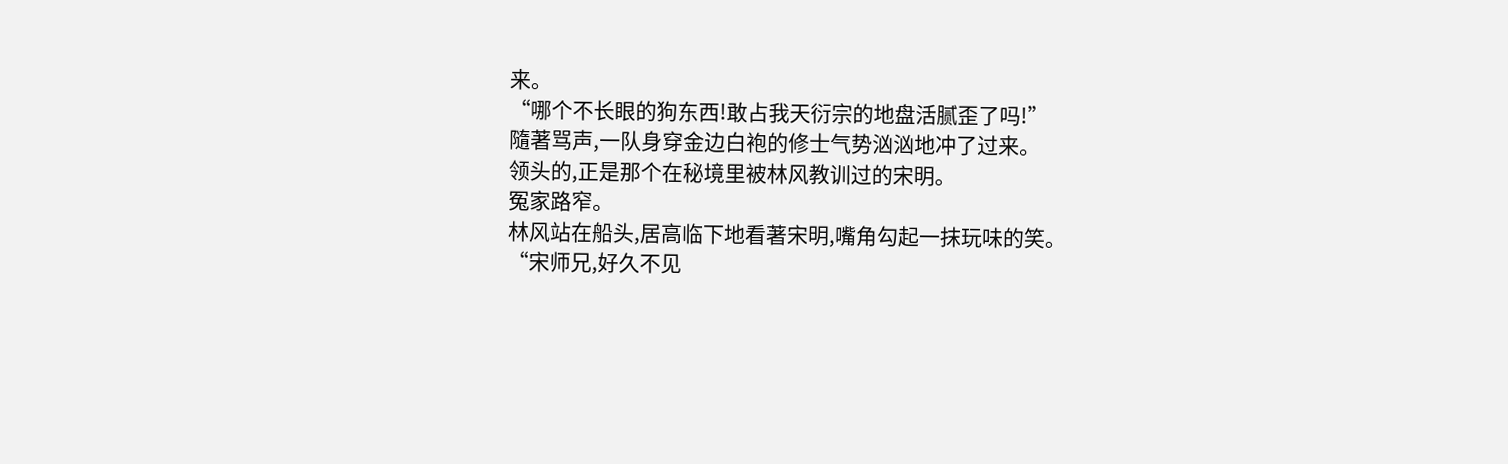来。
“哪个不长眼的狗东西!敢占我天衍宗的地盘活腻歪了吗!”
隨著骂声,一队身穿金边白袍的修士气势汹汹地冲了过来。
领头的,正是那个在秘境里被林风教训过的宋明。
冤家路窄。
林风站在船头,居高临下地看著宋明,嘴角勾起一抹玩味的笑。
“宋师兄,好久不见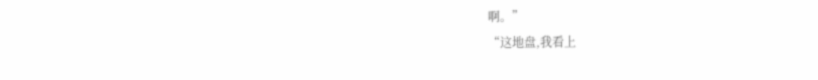啊。”
“这地盘,我看上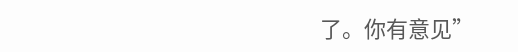了。你有意见”